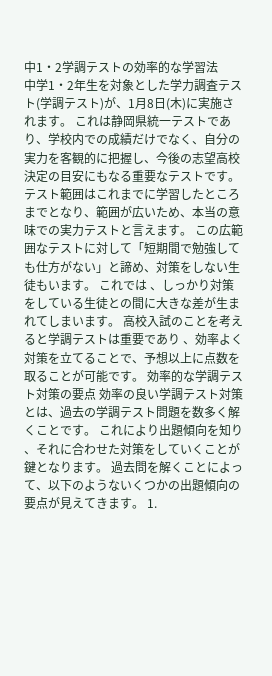中1・2学調テストの効率的な学習法
中学1・2年生を対象とした学力調査テスト(学調テスト)が、1月8日(木)に実施されます。 これは静岡県統一テストであり、学校内での成績だけでなく、自分の実力を客観的に把握し、今後の志望高校決定の目安にもなる重要なテストです。 テスト範囲はこれまでに学習したところまでとなり、範囲が広いため、本当の意味での実力テストと言えます。 この広範囲なテストに対して「短期間で勉強しても仕方がない」と諦め、対策をしない生徒もいます。 これでは 、しっかり対策をしている生徒との間に大きな差が生まれてしまいます。 高校入試のことを考えると学調テストは重要であり 、効率よく対策を立てることで、予想以上に点数を取ることが可能です。 効率的な学調テスト対策の要点 効率の良い学調テスト対策とは、過去の学調テスト問題を数多く解くことです。 これにより出題傾向を知り 、それに合わせた対策をしていくことが鍵となります。 過去問を解くことによって、以下のようないくつかの出題傾向の要点が見えてきます。 1.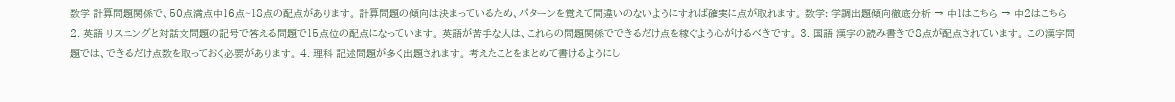数学 計算問題関係で、50点満点中16点~18点の配点があります。 計算問題の傾向は決まっているため、パターンを覚えて間違いのないようにすれば確実に点が取れます。 数学: 学調出題傾向徹底分析 → 中1はこちら → 中2はこちら 2. 英語 リスニングと対話文問題の記号で答える問題で15点位の配点になっています。 英語が苦手な人は、これらの問題関係でできるだけ点を稼ぐよう心がけるべきです。 3. 国語 漢字の読み書きで8点が配点されています。 この漢字問題では、できるだけ点数を取っておく必要があります。 4. 理科 記述問題が多く出題されます。 考えたことをまとめて書けるようにし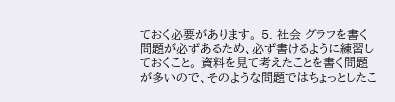ておく必要があります。 5. 社会 グラフを書く問題が必ずあるため、必ず書けるように練習しておくこと。 資料を見て考えたことを書く問題が多いので、そのような問題ではちょっとしたこ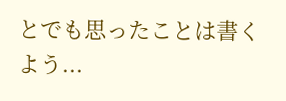とでも思ったことは書くよう...